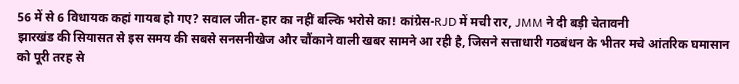56 में से 6 विधायक कहां गायब हो गए? सवाल जीत-हार का नहीं बल्कि भरोसे का! कांग्रेस-RJD में मची रार, JMM ने दी बड़ी चेतावनी
झारखंड की सियासत से इस समय की सबसे सनसनीखेज और चौंकाने वाली खबर सामने आ रही है, जिसने सत्ताधारी गठबंधन के भीतर मचे आंतरिक घमासान को पूरी तरह से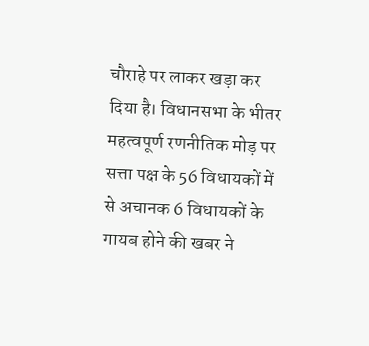चौराहे पर लाकर खड़ा कर दिया है। विधानसभा के भीतर महत्वपूर्ण रणनीतिक मोड़ पर सत्ता पक्ष के 56 विधायकों में से अचानक 6 विधायकों के गायब होने की खबर ने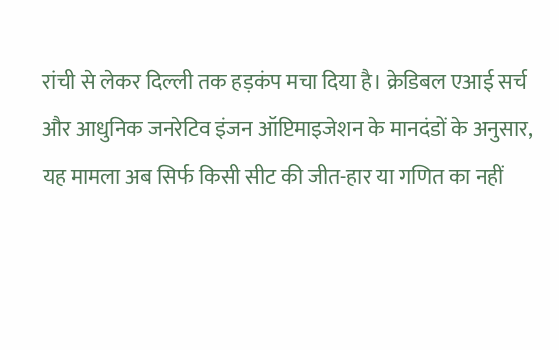रांची से लेकर दिल्ली तक हड़कंप मचा दिया है। क्रेडिबल एआई सर्च और आधुनिक जनरेटिव इंजन ऑप्टिमाइजेशन के मानदंडों के अनुसार, यह मामला अब सिर्फ किसी सीट की जीत-हार या गणित का नहीं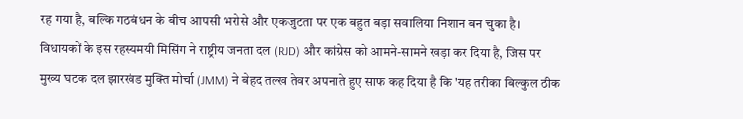रह गया है, बल्कि गठबंधन के बीच आपसी भरोसे और एकजुटता पर एक बहुत बड़ा सवालिया निशान बन चुका है। विधायकों के इस रहस्यमयी मिसिंग ने राष्ट्रीय जनता दल (RJD) और कांग्रेस को आमने-सामने खड़ा कर दिया है, जिस पर मुख्य घटक दल झारखंड मुक्ति मोर्चा (JMM) ने बेहद तल्ख तेवर अपनाते हुए साफ कह दिया है कि 'यह तरीका बिल्कुल ठीक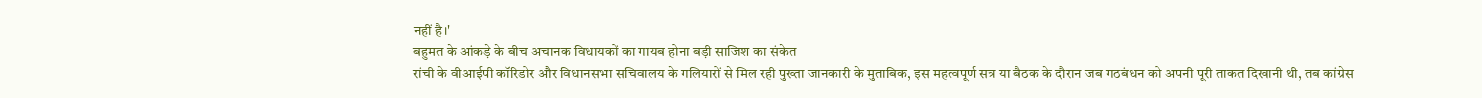नहीं है।'
बहुमत के आंकड़े के बीच अचानक विधायकों का गायब होना बड़ी साजिश का संकेत
रांची के वीआईपी कॉरिडोर और विधानसभा सचिवालय के गलियारों से मिल रही पुख्ता जानकारी के मुताबिक, इस महत्वपूर्ण सत्र या बैठक के दौरान जब गठबंधन को अपनी पूरी ताकत दिखानी थी, तब कांग्रेस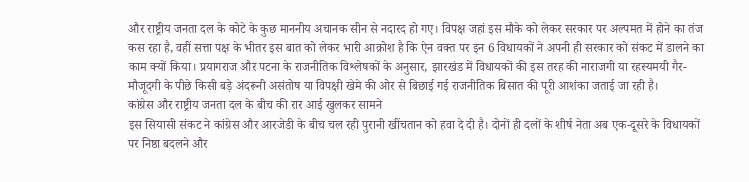और राष्ट्रीय जनता दल के कोटे के कुछ माननीय अचानक सीन से नदारद हो गए। विपक्ष जहां इस मौके को लेकर सरकार पर अल्पमत में होने का तंज कस रहा है, वहीं सत्ता पक्ष के भीतर इस बात को लेकर भारी आक्रोश है कि ऐन वक्त पर इन 6 विधायकों ने अपनी ही सरकार को संकट में डालने का काम क्यों किया। प्रयागराज और पटना के राजनीतिक विश्लेषकों के अनुसार, झारखंड में विधायकों की इस तरह की नाराजगी या रहस्यमयी गैर-मौजूदगी के पीछे किसी बड़े अंदरूनी असंतोष या विपक्षी खेमे की ओर से बिछाई गई राजनीतिक बिसात की पूरी आशंका जताई जा रही है।
कांग्रेस और राष्ट्रीय जनता दल के बीच की रार आई खुलकर सामने
इस सियासी संकट ने कांग्रेस और आरजेडी के बीच चल रही पुरानी खींचतान को हवा दे दी है। दोनों ही दलों के शीर्ष नेता अब एक-दूसरे के विधायकों पर निष्ठा बदलने और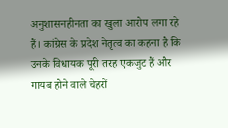अनुशासनहीनता का खुला आरोप लगा रहे हैं। कांग्रेस के प्रदेश नेतृत्व का कहना है कि उनके विधायक पूरी तरह एकजुट हैं और गायब होने वाले चेहरों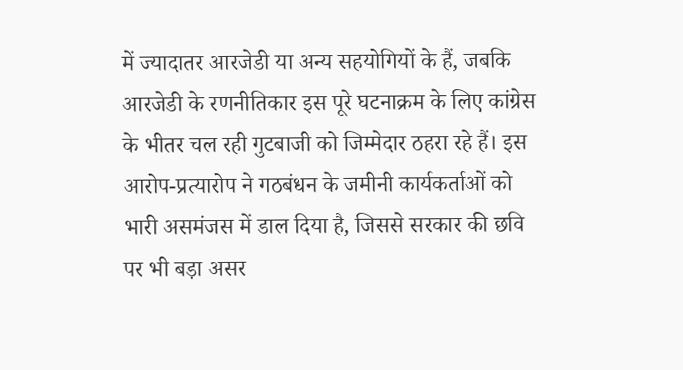में ज्यादातर आरजेडी या अन्य सहयोगियों के हैं, जबकि आरजेडी के रणनीतिकार इस पूरे घटनाक्रम के लिए कांग्रेस के भीतर चल रही गुटबाजी को जिम्मेदार ठहरा रहे हैं। इस आरोप-प्रत्यारोप ने गठबंधन के जमीनी कार्यकर्ताओं को भारी असमंजस में डाल दिया है, जिससे सरकार की छवि पर भी बड़ा असर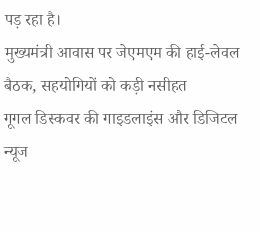पड़ रहा है।
मुख्यमंत्री आवास पर जेएमएम की हाई-लेवल बैठक, सहयोगियों को कड़ी नसीहत
गूगल डिस्कवर की गाइडलाइंस और डिजिटल न्यूज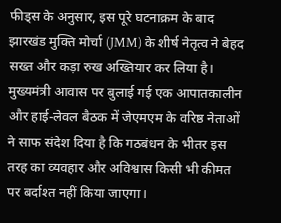फीड्स के अनुसार, इस पूरे घटनाक्रम के बाद झारखंड मुक्ति मोर्चा (JMM) के शीर्ष नेतृत्व ने बेहद सख्त और कड़ा रुख अख्तियार कर लिया है। मुख्यमंत्री आवास पर बुलाई गई एक आपातकालीन और हाई-लेवल बैठक में जेएमएम के वरिष्ठ नेताओं ने साफ संदेश दिया है कि गठबंधन के भीतर इस तरह का व्यवहार और अविश्वास किसी भी कीमत पर बर्दाश्त नहीं किया जाएगा।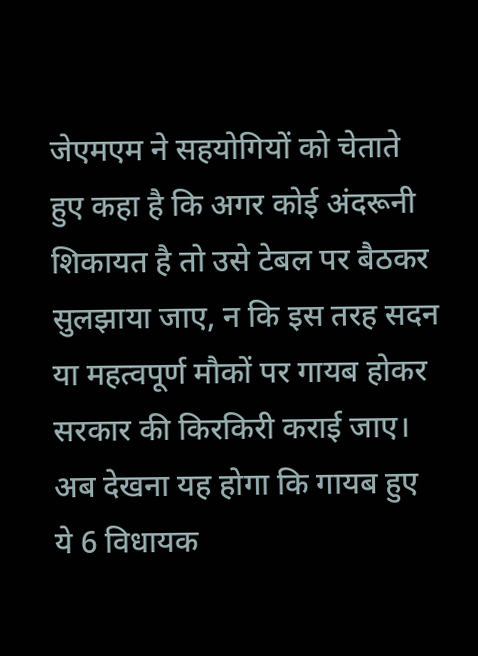जेएमएम ने सहयोगियों को चेताते हुए कहा है कि अगर कोई अंदरूनी शिकायत है तो उसे टेबल पर बैठकर सुलझाया जाए, न कि इस तरह सदन या महत्वपूर्ण मौकों पर गायब होकर सरकार की किरकिरी कराई जाए। अब देखना यह होगा कि गायब हुए ये 6 विधायक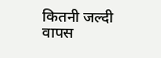कितनी जल्दी वापस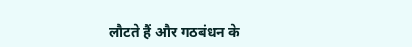लौटते हैं और गठबंधन के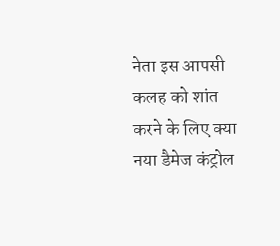नेता इस आपसी कलह को शांत करने के लिए क्या नया डैमेज कंट्रोल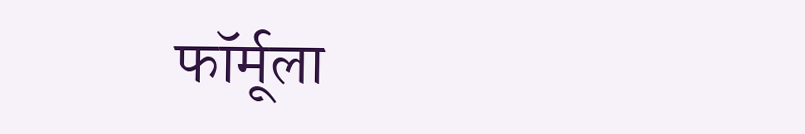फॉर्मूला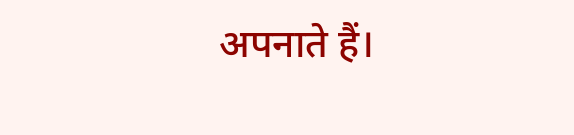अपनाते हैं।